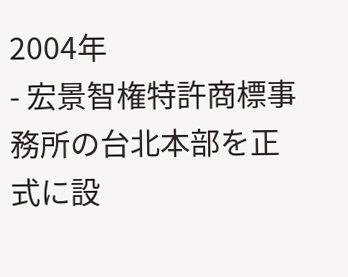2004年
- 宏景智権特許商標事務所の台北本部を正式に設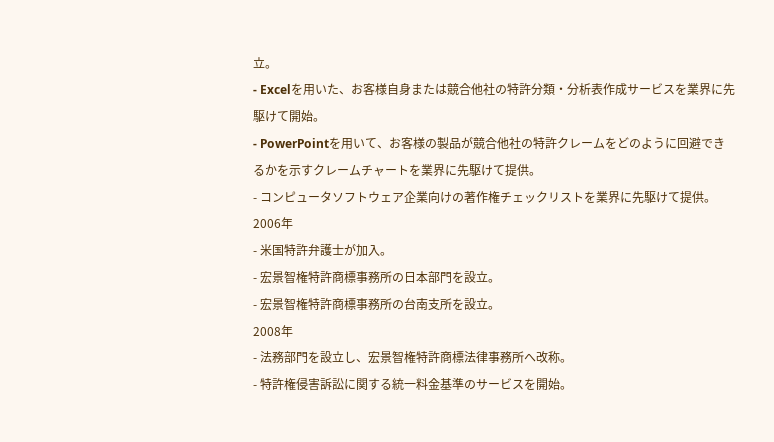立。
- Excelを用いた、お客様自身または競合他社の特許分類・分析表作成サービスを業界に先駆けて開始。
- PowerPointを用いて、お客様の製品が競合他社の特許クレームをどのように回避できるかを示すクレームチャートを業界に先駆けて提供。
- コンピュータソフトウェア企業向けの著作権チェックリストを業界に先駆けて提供。
2006年
- 米国特許弁護士が加入。
- 宏景智権特許商標事務所の日本部門を設立。
- 宏景智権特許商標事務所の台南支所を設立。
2008年
- 法務部門を設立し、宏景智権特許商標法律事務所へ改称。
- 特許権侵害訴訟に関する統一料金基準のサービスを開始。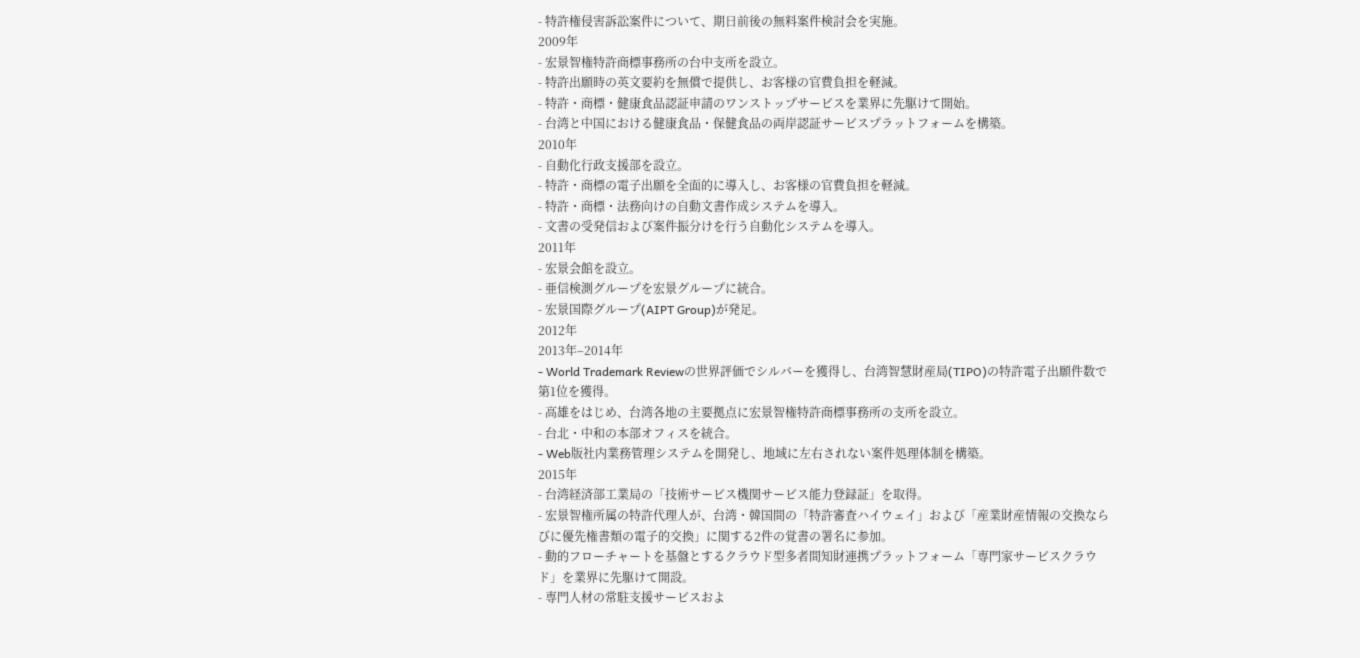- 特許権侵害訴訟案件について、期日前後の無料案件検討会を実施。
2009年
- 宏景智権特許商標事務所の台中支所を設立。
- 特許出願時の英文要約を無償で提供し、お客様の官費負担を軽減。
- 特許・商標・健康食品認証申請のワンストップサービスを業界に先駆けて開始。
- 台湾と中国における健康食品・保健食品の両岸認証サービスプラットフォームを構築。
2010年
- 自動化行政支援部を設立。
- 特許・商標の電子出願を全面的に導入し、お客様の官費負担を軽減。
- 特許・商標・法務向けの自動文書作成システムを導入。
- 文書の受発信および案件振分けを行う自動化システムを導入。
2011年
- 宏景会館を設立。
- 亜信検測グループを宏景グループに統合。
- 宏景国際グループ(AIPT Group)が発足。
2012年
2013年–2014年
- World Trademark Reviewの世界評価でシルバーを獲得し、台湾智慧財産局(TIPO)の特許電子出願件数で第1位を獲得。
- 高雄をはじめ、台湾各地の主要拠点に宏景智権特許商標事務所の支所を設立。
- 台北・中和の本部オフィスを統合。
- Web版社内業務管理システムを開発し、地域に左右されない案件処理体制を構築。
2015年
- 台湾経済部工業局の「技術サービス機関サービス能力登録証」を取得。
- 宏景智権所属の特許代理人が、台湾・韓国間の「特許審査ハイウェイ」および「産業財産情報の交換ならびに優先権書類の電子的交換」に関する2件の覚書の署名に参加。
- 動的フローチャートを基盤とするクラウド型多者間知財連携プラットフォーム「専門家サービスクラウド」を業界に先駆けて開設。
- 専門人材の常駐支援サービスおよ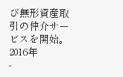び無形資産取引の仲介サービスを開始。
2016年
-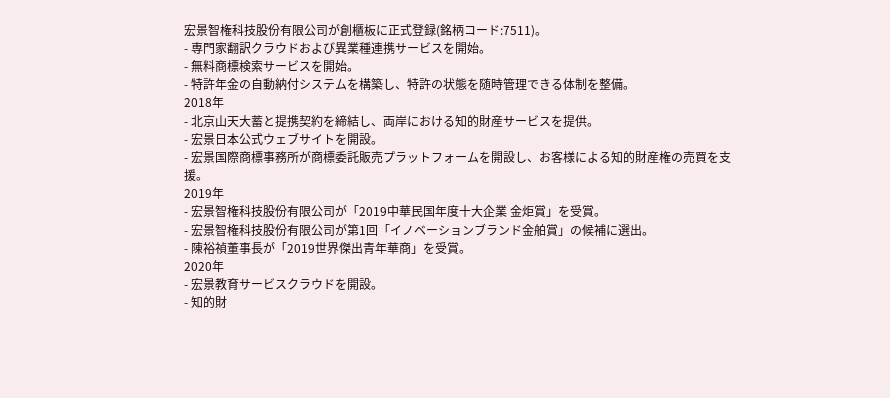宏景智権科技股份有限公司が創櫃板に正式登録(銘柄コード:7511)。
- 専門家翻訳クラウドおよび異業種連携サービスを開始。
- 無料商標検索サービスを開始。
- 特許年金の自動納付システムを構築し、特許の状態を随時管理できる体制を整備。
2018年
- 北京山天大蓄と提携契約を締結し、両岸における知的財産サービスを提供。
- 宏景日本公式ウェブサイトを開設。
- 宏景国際商標事務所が商標委託販売プラットフォームを開設し、お客様による知的財産権の売買を支援。
2019年
- 宏景智権科技股份有限公司が「2019中華民国年度十大企業 金炬賞」を受賞。
- 宏景智権科技股份有限公司が第1回「イノベーションブランド金舶賞」の候補に選出。
- 陳裕禎董事長が「2019世界傑出青年華商」を受賞。
2020年
- 宏景教育サービスクラウドを開設。
- 知的財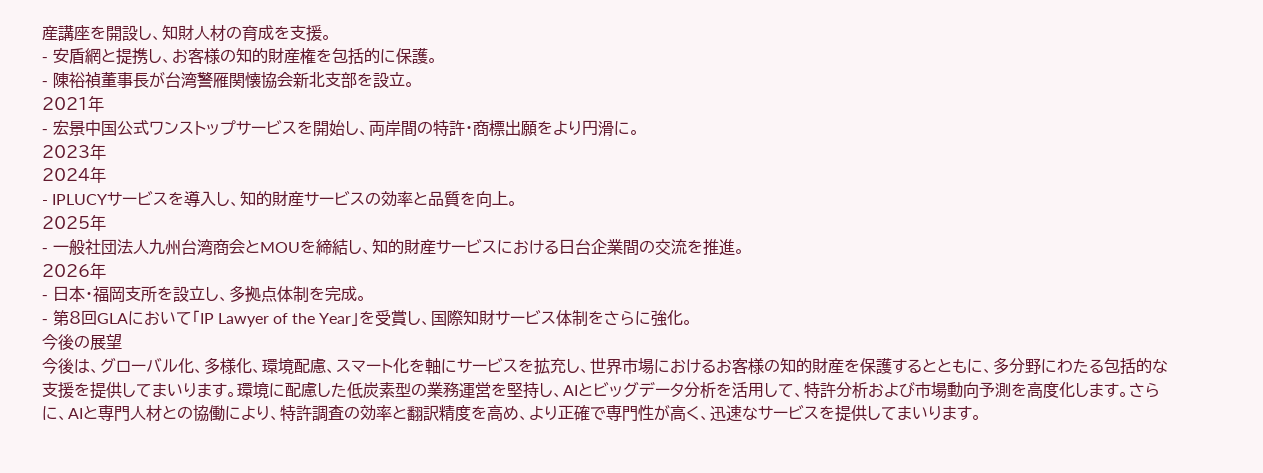産講座を開設し、知財人材の育成を支援。
- 安盾網と提携し、お客様の知的財産権を包括的に保護。
- 陳裕禎董事長が台湾警雁関懐協会新北支部を設立。
2021年
- 宏景中国公式ワンストップサービスを開始し、両岸間の特許・商標出願をより円滑に。
2023年
2024年
- IPLUCYサービスを導入し、知的財産サービスの効率と品質を向上。
2025年
- 一般社団法人九州台湾商会とMOUを締結し、知的財産サービスにおける日台企業間の交流を推進。
2026年
- 日本・福岡支所を設立し、多拠点体制を完成。
- 第8回GLAにおいて「IP Lawyer of the Year」を受賞し、国際知財サービス体制をさらに強化。
今後の展望
今後は、グローバル化、多様化、環境配慮、スマート化を軸にサービスを拡充し、世界市場におけるお客様の知的財産を保護するとともに、多分野にわたる包括的な支援を提供してまいります。環境に配慮した低炭素型の業務運営を堅持し、AIとビッグデータ分析を活用して、特許分析および市場動向予測を高度化します。さらに、AIと専門人材との協働により、特許調査の効率と翻訳精度を高め、より正確で専門性が高く、迅速なサービスを提供してまいります。